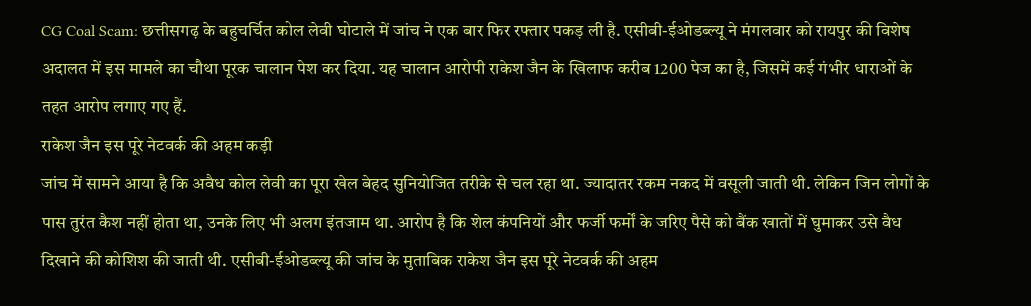CG Coal Scam: छत्तीसगढ़ के बहुचर्चित कोल लेवी घोटाले में जांच ने एक बार फिर रफ्तार पकड़ ली है. एसीबी-ईओडब्ल्यू ने मंगलवार को रायपुर की विशेष अदालत में इस मामले का चौथा पूरक चालान पेश कर दिया. यह चालान आरोपी राकेश जैन के खिलाफ करीब 1200 पेज का है, जिसमें कई गंभीर धाराओं के तहत आरोप लगाए गए हैं.
राकेश जैन इस पूरे नेटवर्क की अहम कड़ी
जांच में सामने आया है कि अवैध कोल लेवी का पूरा खेल बेहद सुनियोजित तरीके से चल रहा था. ज्यादातर रकम नकद में वसूली जाती थी. लेकिन जिन लोगों के पास तुरंत कैश नहीं होता था, उनके लिए भी अलग इंतजाम था. आरोप है कि शेल कंपनियों और फर्जी फर्मों के जरिए पैसे को बैंक खातों में घुमाकर उसे वैध दिखाने की कोशिश की जाती थी. एसीबी-ईओडब्ल्यू की जांच के मुताबिक राकेश जैन इस पूरे नेटवर्क की अहम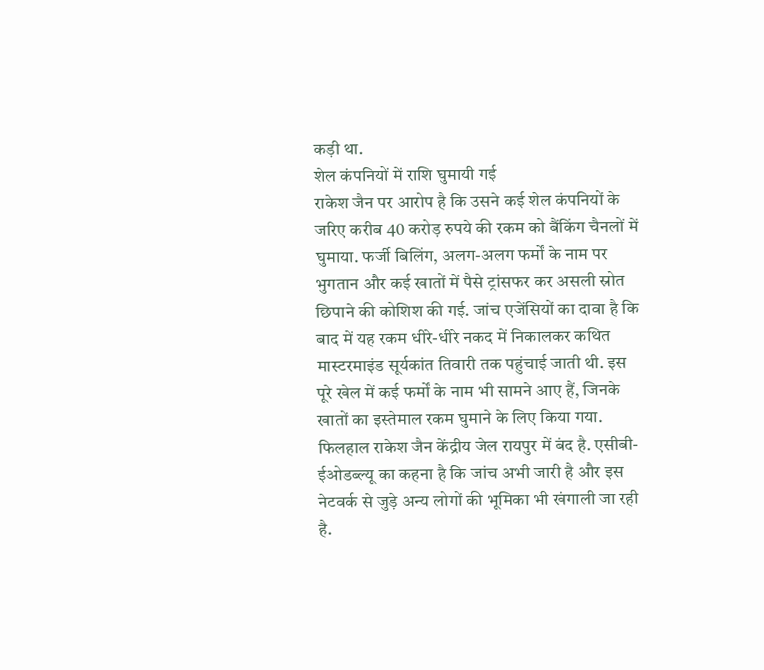कड़ी था.
शेल कंपनियों में राशि घुमायी गई
राकेश जैन पर आरोप है कि उसने कई शेल कंपनियों के जरिए करीब 40 करोड़ रुपये की रकम को बैंकिंग चैनलों में घुमाया. फर्जी बिलिंग, अलग-अलग फर्मों के नाम पर भुगतान और कई खातों में पैसे ट्रांसफर कर असली स्रोत छिपाने की कोशिश की गई. जांच एजेंसियों का दावा है कि बाद में यह रकम धीरे-धीरे नकद में निकालकर कथित मास्टरमाइंड सूर्यकांत तिवारी तक पहुंचाई जाती थी. इस पूरे खेल में कई फर्मों के नाम भी सामने आए हैं, जिनके खातों का इस्तेमाल रकम घुमाने के लिए किया गया.
फिलहाल राकेश जैन केंद्रीय जेल रायपुर में बंद है. एसीबी-ईओडब्ल्यू का कहना है कि जांच अभी जारी है और इस नेटवर्क से जुड़े अन्य लोगों की भूमिका भी खंगाली जा रही है.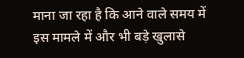माना जा रहा है कि आने वाले समय में इस मामले में और भी बड़े खुलासे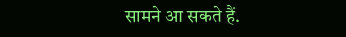सामने आ सकते हैं.